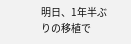明日、1年半ぶりの移植で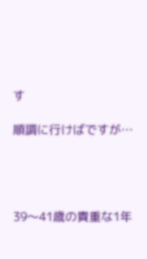す

順調に行けばですが…




39〜41歳の貴重な1年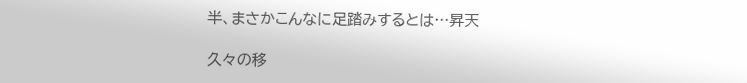半、まさかこんなに足踏みするとは…昇天

久々の移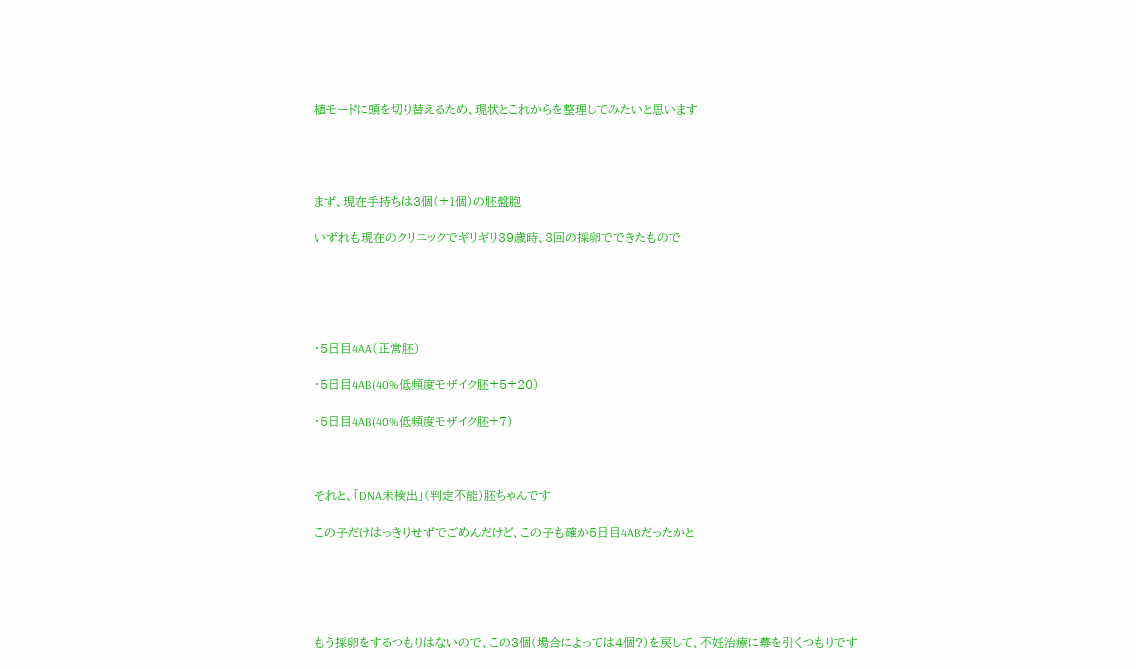植モードに頭を切り替えるため、現状とこれからを整理してみたいと思います




まず、現在手持ちは3個(+1個)の胚盤胞

いずれも現在のクリニックでギリギリ39歳時、3回の採卵でできたもので





・5日目4AA(正常胚)

・5日目4AB(40%低頻度モザイク胚+5+20)

・5日目4AB(40%低頻度モザイク胚+7)



それと、「DNA未検出」(判定不能)胚ちゃんです

この子だけはっきりせずでごめんだけど、この子も確か5日目4ABだったかと





もう採卵をするつもりはないので、この3個(場合によっては4個?)を戻して、不妊治療に幕を引くつもりです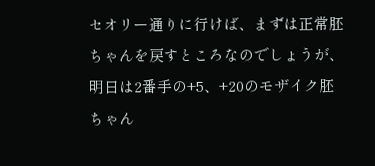セオリー通りに行けば、まずは正常胚ちゃんを戻すところなのでしょうが、明日は2番手の+5、+20のモザイク胚ちゃん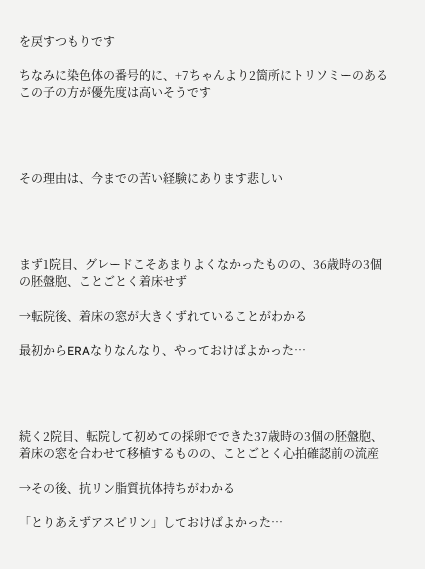を戻すつもりです

ちなみに染色体の番号的に、+7ちゃんより2箇所にトリソミーのあるこの子の方が優先度は高いそうです




その理由は、今までの苦い経験にあります悲しい




まず1院目、グレードこそあまりよくなかったものの、36歳時の3個の胚盤胞、ことごとく着床せず

→転院後、着床の窓が大きくずれていることがわかる

最初からERAなりなんなり、やっておけばよかった…




続く2院目、転院して初めての採卵でできた37歳時の3個の胚盤胞、着床の窓を合わせて移植するものの、ことごとく心拍確認前の流産

→その後、抗リン脂質抗体持ちがわかる

「とりあえずアスピリン」しておけばよかった…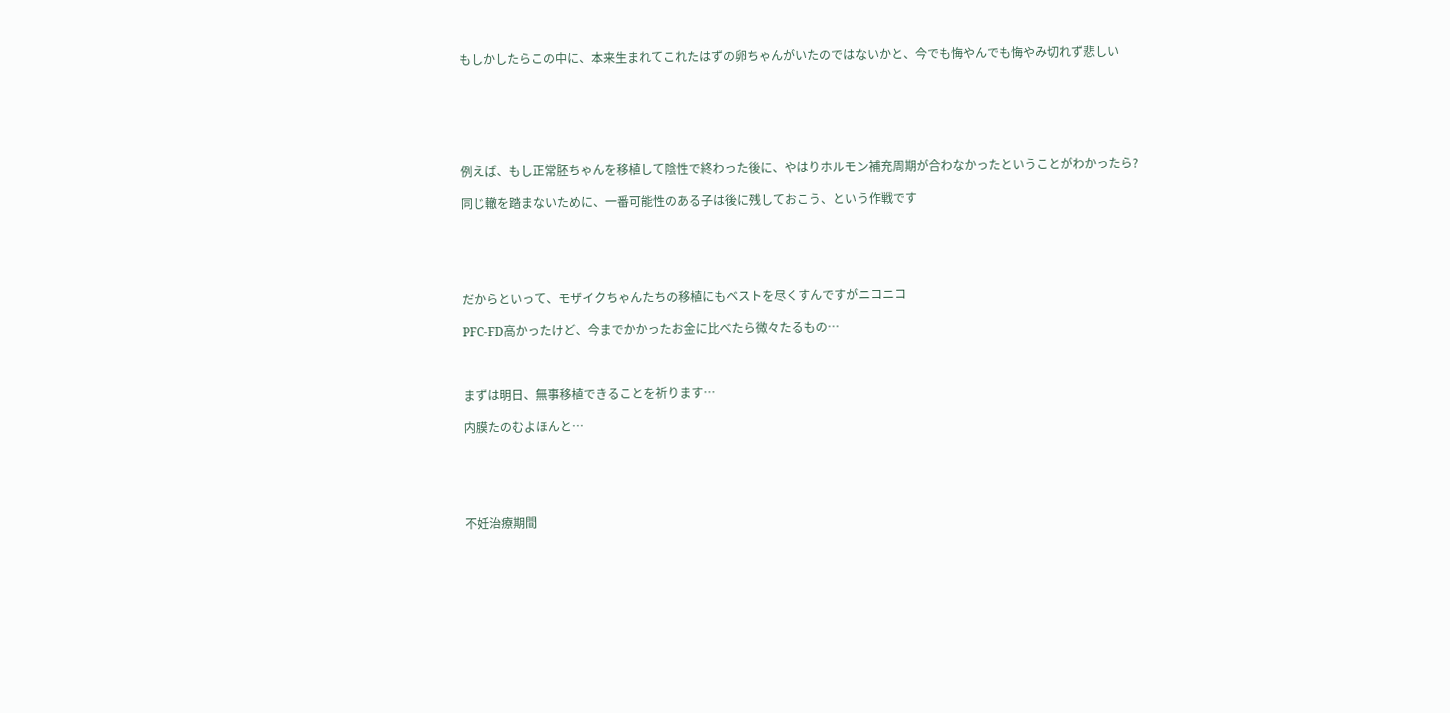もしかしたらこの中に、本来生まれてこれたはずの卵ちゃんがいたのではないかと、今でも悔やんでも悔やみ切れず悲しい






例えば、もし正常胚ちゃんを移植して陰性で終わった後に、やはりホルモン補充周期が合わなかったということがわかったら?

同じ轍を踏まないために、一番可能性のある子は後に残しておこう、という作戦です





だからといって、モザイクちゃんたちの移植にもベストを尽くすんですがニコニコ

PFC-FD高かったけど、今までかかったお金に比べたら微々たるもの…



まずは明日、無事移植できることを祈ります…

内膜たのむよほんと…





不妊治療期間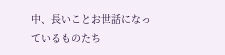中、長いことお世話になっているものたち